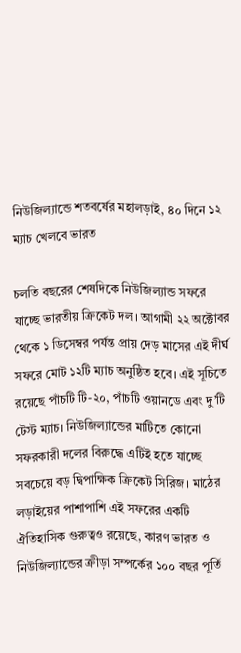নিউজিল্যান্ডে শতবর্ষের মহালড়াই, ৪০ দিনে ১২ ম্যাচ খেলবে ভারত

চলতি বছরের শেষদিকে নিউজিল্যান্ড সফরে যাচ্ছে ভারতীয় ক্রিকেট দল। আগামী ২২ অক্টোবর থেকে ১ ডিসেম্বর পর্যন্ত প্রায় দেড় মাসের এই দীর্ঘ সফরে মোট ১২টি ম্যাচ অনুষ্ঠিত হবে। এই সূচিতে রয়েছে পাঁচটি টি-২০, পাঁচটি ওয়ানডে এবং দু’টি টেস্ট ম্যাচ। নিউজিল্যান্ডের মাটিতে কোনো সফরকারী দলের বিরুদ্ধে এটিই হতে যাচ্ছে সবচেয়ে বড় দ্বিপাক্ষিক ক্রিকেট সিরিজ। মাঠের লড়াইয়ের পাশাপাশি এই সফরের একটি ঐতিহাসিক গুরুত্বও রয়েছে, কারণ ভারত ও নিউজিল্যান্ডের ক্রীড়া সম্পর্কের ১০০ বছর পূর্তি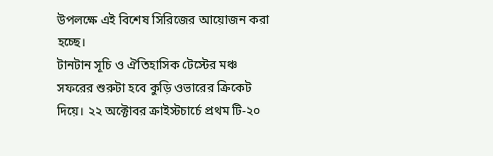উপলক্ষে এই বিশেষ সিরিজের আয়োজন করা হচ্ছে।
টানটান সূচি ও ঐতিহাসিক টেস্টের মঞ্চ
সফরের শুরুটা হবে কুড়ি ওভারের ক্রিকেট দিয়ে। ২২ অক্টোবর ক্রাইস্টচার্চে প্রথম টি-২০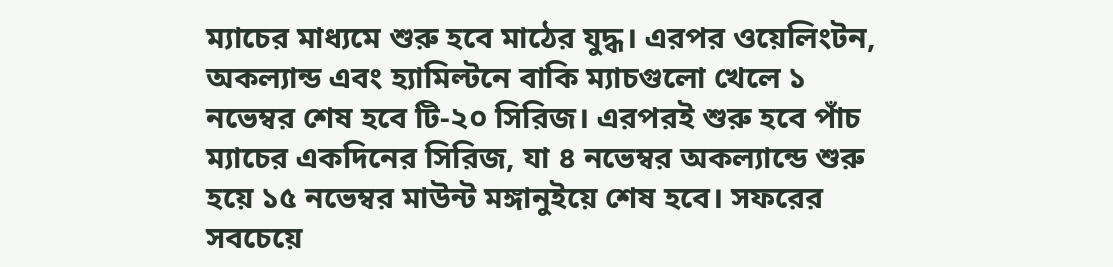ম্যাচের মাধ্যমে শুরু হবে মাঠের যুদ্ধ। এরপর ওয়েলিংটন, অকল্যান্ড এবং হ্যামিল্টনে বাকি ম্যাচগুলো খেলে ১ নভেম্বর শেষ হবে টি-২০ সিরিজ। এরপরই শুরু হবে পাঁচ ম্যাচের একদিনের সিরিজ, যা ৪ নভেম্বর অকল্যান্ডে শুরু হয়ে ১৫ নভেম্বর মাউন্ট মঙ্গানুইয়ে শেষ হবে। সফরের সবচেয়ে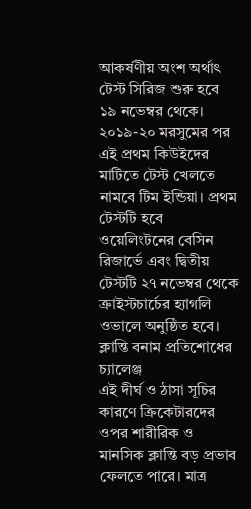আকর্ষণীয় অংশ অর্থাৎ টেস্ট সিরিজ শুরু হবে ১৯ নভেম্বর থেকে। ২০১৯-২০ মরসুমের পর এই প্রথম কিউইদের মাটিতে টেস্ট খেলতে নামবে টিম ইন্ডিয়া। প্রথম টেস্টটি হবে ওয়েলিংটনের বেসিন রিজার্ভে এবং দ্বিতীয় টেস্টটি ২৭ নভেম্বর থেকে ক্রাইস্টচার্চের হ্যাগলি ওভালে অনুষ্ঠিত হবে।
ক্লান্তি বনাম প্রতিশোধের চ্যালেঞ্জ
এই দীর্ঘ ও ঠাসা সূচির কারণে ক্রিকেটারদের ওপর শারীরিক ও মানসিক ক্লান্তি বড় প্রভাব ফেলতে পারে। মাত্র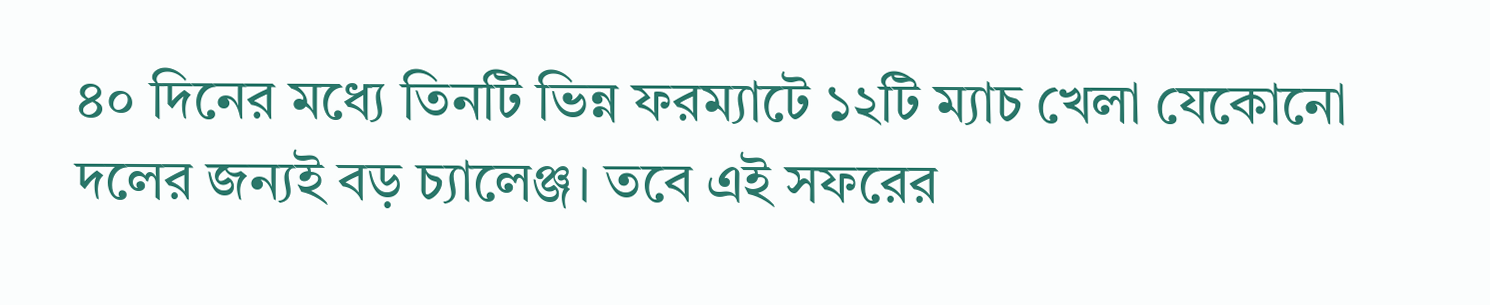৪০ দিনের মধ্যে তিনটি ভিন্ন ফরম্যাটে ১২টি ম্যাচ খেলা যেকোনো দলের জন্যই বড় চ্যালেঞ্জ। তবে এই সফরের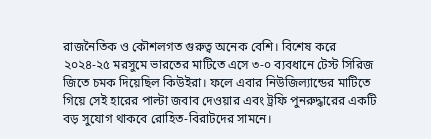রাজনৈতিক ও কৌশলগত গুরুত্ব অনেক বেশি। বিশেষ করে ২০২৪-২৫ মরসুমে ভারতের মাটিতে এসে ৩-০ ব্যবধানে টেস্ট সিরিজ জিতে চমক দিয়েছিল কিউইরা। ফলে এবার নিউজিল্যান্ডের মাটিতে গিয়ে সেই হারের পাল্টা জবাব দেওয়ার এবং ট্রফি পুনরুদ্ধারের একটি বড় সুযোগ থাকবে রোহিত-বিরাটদের সামনে।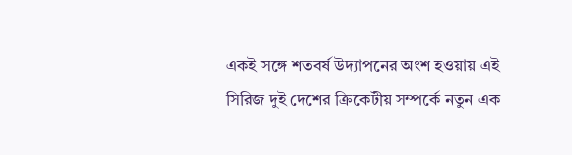একই সঙ্গে শতবর্ষ উদ্যাপনের অংশ হওয়ায় এই সিরিজ দুই দেশের ক্রিকেটীয় সম্পর্কে নতুন এক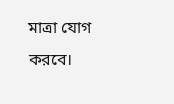মাত্রা যোগ করবে।